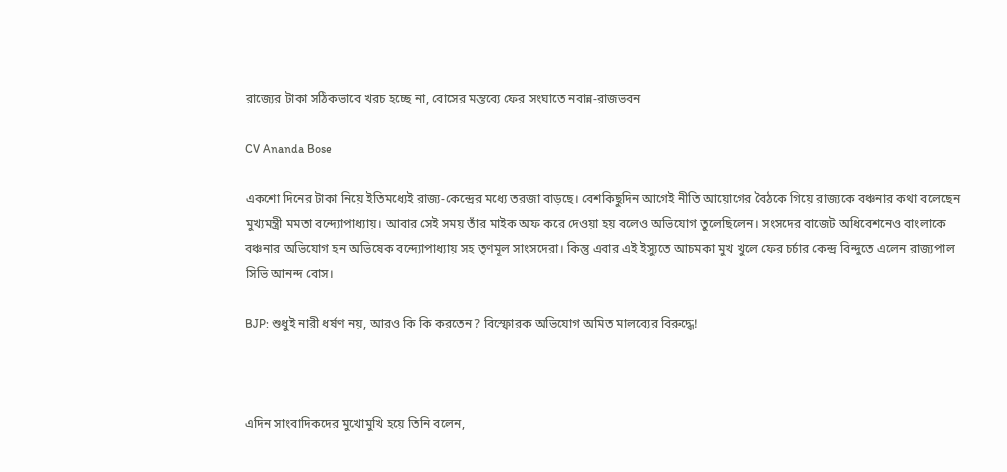রাজ্যের টাকা সঠিকভাবে খরচ হচ্ছে না, বোসের মন্তব্যে ফের সংঘাতে নবান্ন-রাজভবন

CV Ananda Bose

একশো দিনের টাকা নিয়ে ইতিমধ্যেই রাজ্য-কেন্দ্রের মধ্যে তরজা বাড়ছে। বেশকিছুদিন আগেই নীতি আয়োগের বৈঠকে গিয়ে রাজ্যকে বঞ্চনার কথা বলেছেন মুখ্যমন্ত্রী মমতা বন্দ্যোপাধ্যায়। আবার সেই সময় তাঁর মাইক অফ করে দেওয়া হয় বলেও অভিযোগ তুলেছিলেন। সংসদের বাজেট অধিবেশনেও বাংলাকে বঞ্চনার অভিযোগ হন অভিষেক বন্দ্যোপাধ্যায় সহ তৃণমূল সাংসদেরা। কিন্তু এবার এই ইস্যুতে আচমকা মুখ খুলে ফের চর্চার কেন্দ্র বিন্দুতে এলেন রাজ্যপাল সিভি আনন্দ বোস।

BJP: শুধুই নারী ধর্ষণ নয়, আরও কি কি করতেন? বিস্ফোরক অভিযোগ অমিত মালব্যের বিরুদ্ধে!



এদিন সাংবাদিকদের মুখোমুখি হয়ে তিনি বলেন,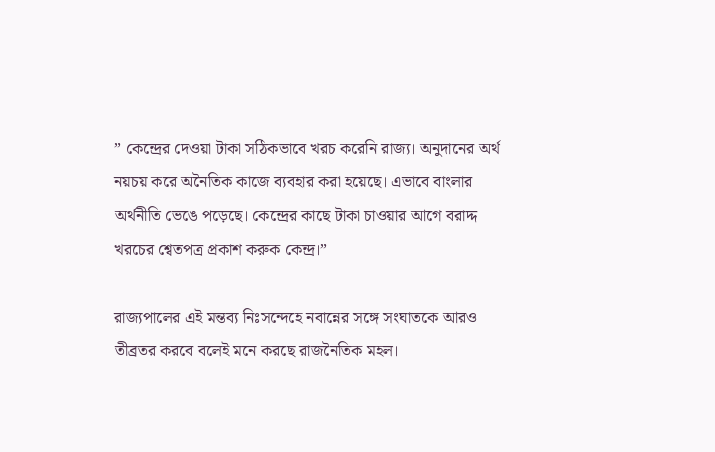” কেন্দ্রের দেওয়া টাকা সঠিকভাবে খরচ করেনি রাজ্য। অনুদানের অর্থ নয়চয় করে অনৈতিক কাজে ব্যবহার করা হয়েছে। এভাবে বাংলার অর্থনীতি ভেঙে পড়েছে। কেন্দ্রের কাছে টাকা চাওয়ার আগে বরাদ্দ খরচের শ্বেতপত্র প্রকাশ করুক কেন্দ্র।”

রাজ্যপালের এই মন্তব্য নিঃসন্দেহে নবান্নের সঙ্গে সংঘাতকে আরও তীব্রতর করবে বলেই মনে করছে রাজনৈতিক মহল।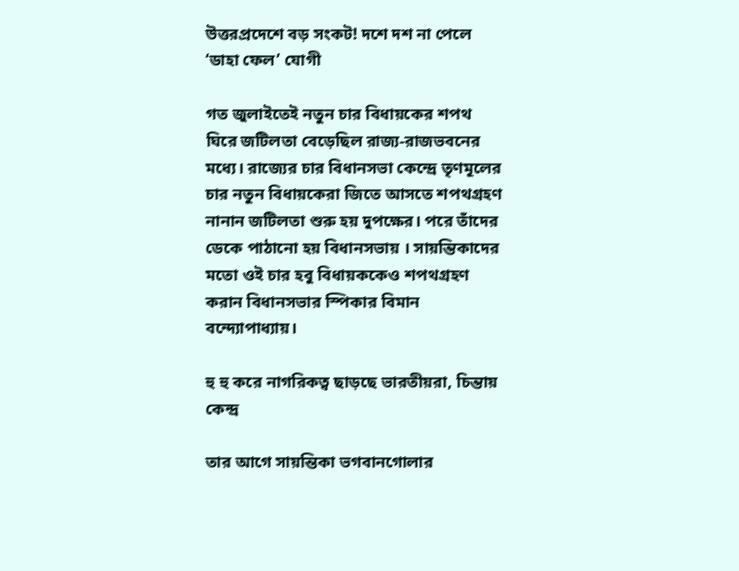উত্তরপ্রদেশে বড় সংকট! দশে দশ না পেলে ‘ডাহা ফেল’ যোগী

গত জুলাইতেই নতুন চার বিধায়কের শপথ ঘিরে জটিলতা বেড়েছিল রাজ্য-রাজভবনের মধ্যে। রাজ্যের চার বিধানসভা কেন্দ্রে তৃণমূলের চার নতুন বিধায়কেরা জিতে আসতে শপথগ্রহণ নানান জটিলতা শুরু হয় দুপক্ষের। পরে তাঁদের ডেকে পাঠানো হয় বিধানসভায় । সায়ন্তিকাদের মতো ওই চার হবু বিধায়ককেও শপথগ্রহণ করান বিধানসভার স্পিকার বিমান বন্দ্যোপাধ্যায়।

হু হু করে নাগরিকত্ব ছাড়ছে ভারতীয়রা, চিন্তায় কেন্দ্র

তার আগে সায়ন্তিকা ভগবানগোলার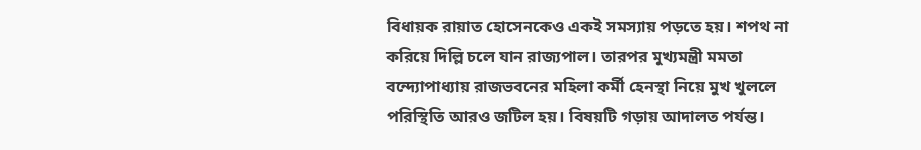বিধায়ক রায়াত হোসেনকেও একই সমস্যায় পড়তে হয়। শপথ না করিয়ে দিল্লি চলে যান রাজ্যপাল। তারপর মুখ্যমন্ত্রী মমতা বন্দ্যোপাধ্যায় রাজভবনের মহিলা কর্মী হেনস্থা নিয়ে মুখ খুললে পরিস্থিতি আরও জটিল হয়। বিষয়টি গড়ায় আদালত পর্যন্ত।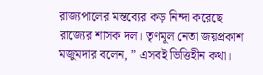রাজ্যপালের মন্তব্যের কড় নিন্দা করেছে রাজ্যের শাসক দল। তৃণমূল নেতা জয়প্রকাশ মজুমদার বলেন, ” এসবই ভিত্তিহীন কথা।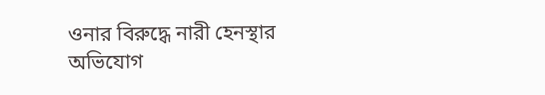ওনার বিরুদ্ধে নারী হেনস্থার অভিযোগ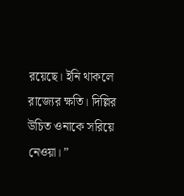রয়েছে। ইনি থাকলে রাজ্যের ক্ষতি। দিল্লির উচিত ওনাকে সরিয়ে নেওয়া। ”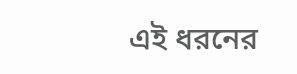এই ধরনের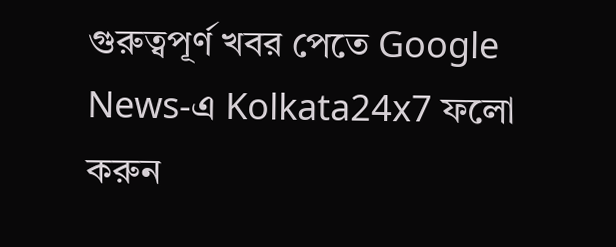গুরুত্বপূর্ণ খবর পেতে Google News-এ Kolkata24x7 ফলো করুন